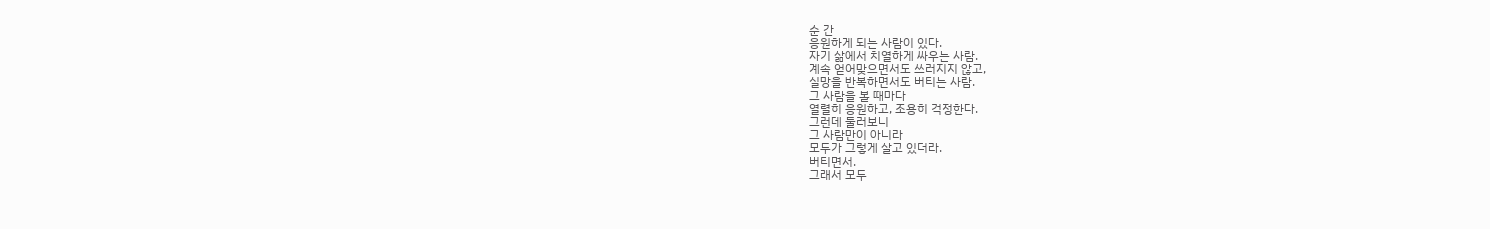순 간
응원하게 되는 사람이 있다.
자기 삶에서 치열하게 싸우는 사람.
계속 얻어맞으면서도 쓰러지지 않고,
실망을 반복하면서도 버티는 사람.
그 사람을 볼 때마다
열렬히 응원하고, 조용히 걱정한다.
그런데 둘러보니
그 사람만이 아니라
모두가 그렇게 살고 있더라.
버티면서.
그래서 모두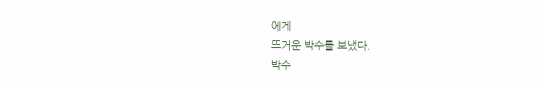에게
뜨거운 박수를 보냈다.
박수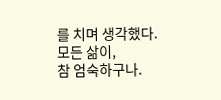를 치며 생각했다.
모든 삶이,
참 엄숙하구나.